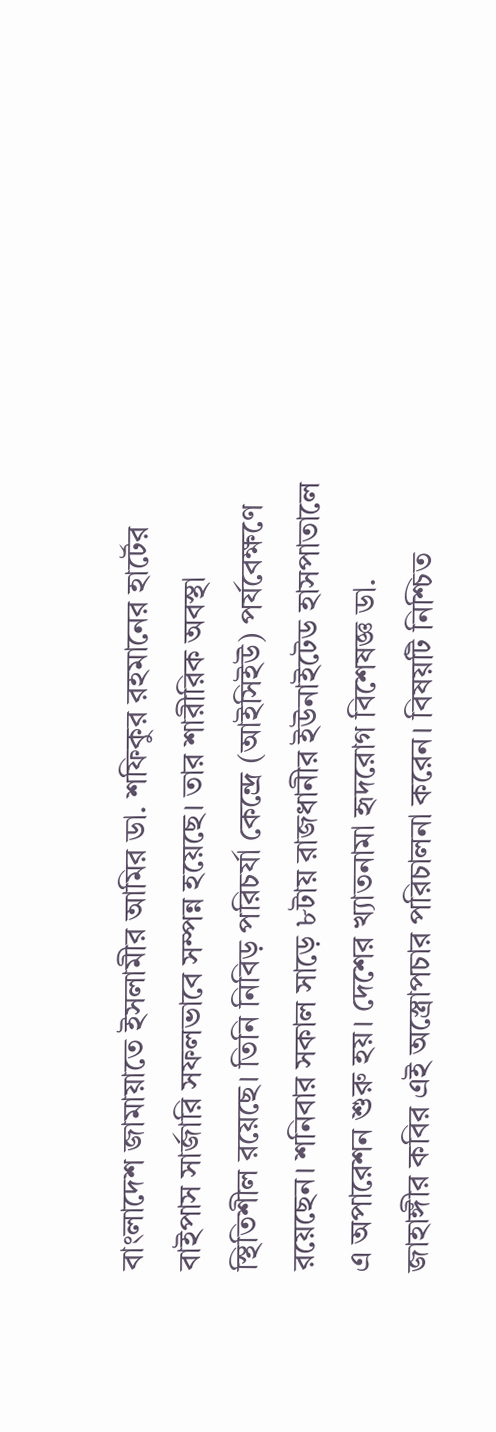বাংলাদেশ জামায়াতে ইসলামীর আমির ডা. শফিকুর রহমানের হার্টের বাইপাস সার্জারি সফলভাবে সম্পন্ন হয়েছে। তার শারীরিক অবস্থা স্থিতিশীল রয়েছে। তিনি নিবিড় পরিচর্যা কেন্দ্রে (আইসিইউ) পর্যবেক্ষণে রয়েছেন। শনিবার সকাল সাড়ে ৮টায় রাজধানীর ইউনাইটেড হাসপাতালে এ অপারেশন শুরু হয়। দেশের খ্যাতনামা হৃদরোগ বিশেষজ্ঞ ডা. জাহাঙ্গীর কবির এই অস্ত্রোপচার পরিচালনা করেন। বিষয়টি নিশ্চিত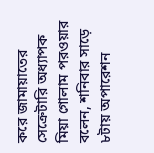করে জামায়াতের সেক্রেটারি অধ্যাপক মিয়া গোলাম পরওয়ার বলেন, শনিবার সাড়ে ৮টায় অপারেশন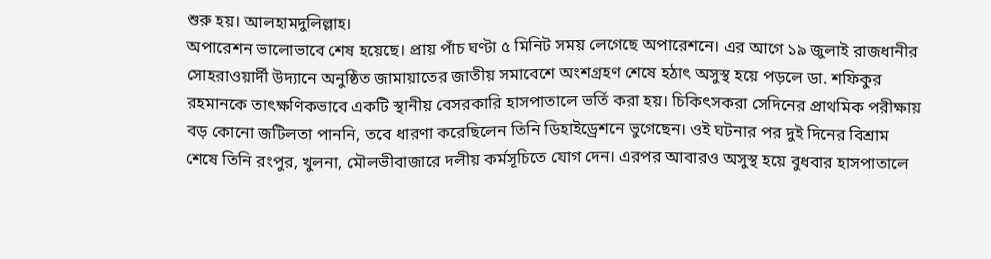শুরু হয়। আলহামদুলিল্লাহ।
অপারেশন ভালোভাবে শেষ হয়েছে। প্রায় পাঁচ ঘণ্টা ৫ মিনিট সময় লেগেছে অপারেশনে। এর আগে ১৯ জুলাই রাজধানীর সোহরাওয়ার্দী উদ্যানে অনুষ্ঠিত জামায়াতের জাতীয় সমাবেশে অংশগ্রহণ শেষে হঠাৎ অসুস্থ হয়ে পড়লে ডা. শফিকুর রহমানকে তাৎক্ষণিকভাবে একটি স্থানীয় বেসরকারি হাসপাতালে ভর্তি করা হয়। চিকিৎসকরা সেদিনের প্রাথমিক পরীক্ষায় বড় কোনো জটিলতা পাননি, তবে ধারণা করেছিলেন তিনি ডিহাইড্রেশনে ভুগেছেন। ওই ঘটনার পর দুই দিনের বিশ্রাম শেষে তিনি রংপুর, খুলনা, মৌলভীবাজারে দলীয় কর্মসূচিতে যোগ দেন। এরপর আবারও অসুস্থ হয়ে বুধবার হাসপাতালে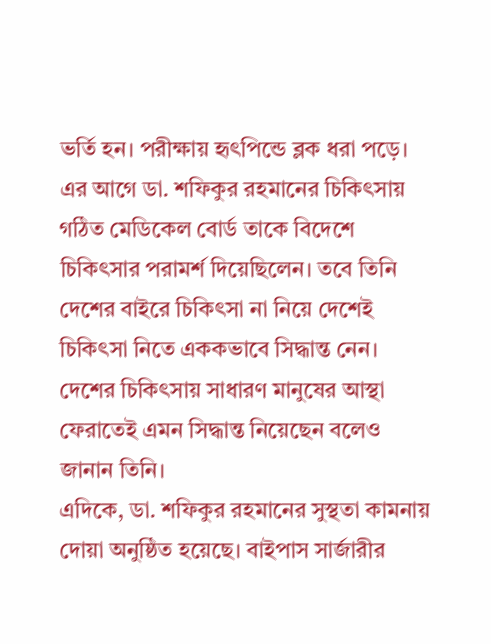ভর্তি হন। পরীক্ষায় হৃৎপিন্ডে ব্লক ধরা পড়ে। এর আগে ডা. শফিকুর রহমানের চিকিৎসায় গঠিত মেডিকেল বোর্ড তাকে বিদেশে চিকিৎসার পরামর্শ দিয়েছিলেন। তবে তিনি দেশের বাইরে চিকিৎসা না নিয়ে দেশেই চিকিৎসা নিতে এককভাবে সিদ্ধান্ত নেন। দেশের চিকিৎসায় সাধারণ মানুষের আস্থা ফেরাতেই এমন সিদ্ধান্ত নিয়েছেন বলেও জানান তিনি।
এদিকে, ডা. শফিকুর রহমানের সুস্থতা কামনায় দোয়া অনুষ্ঠিত হয়েছে। বাইপাস সার্জারীর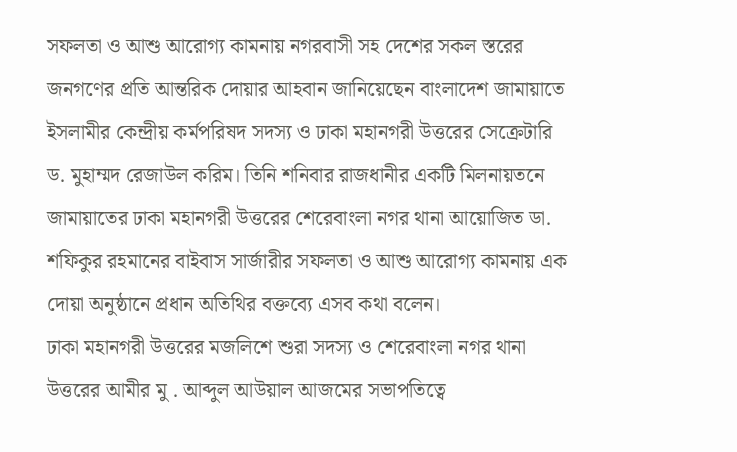সফলতা ও আশু আরোগ্য কামনায় নগরবাসী সহ দেশের সকল স্তরের জনগণের প্রতি আন্তরিক দোয়ার আহবান জানিয়েছেন বাংলাদেশ জামায়াতে ইসলামীর কেন্দ্রীয় কর্মপরিষদ সদস্য ও ঢাকা মহানগরী উত্তরের সেক্রেটারি ড. মুহাম্মদ রেজাউল করিম। তিনি শনিবার রাজধানীর একটি মিলনায়তনে জামায়াতের ঢাকা মহানগরী উত্তরের শেরেবাংলা নগর থানা আয়োজিত ডা. শফিকুর রহমানের বাইবাস সার্জারীর সফলতা ও আশু আরোগ্য কামনায় এক দোয়া অনুষ্ঠানে প্রধান অতিথির বক্তব্যে এসব কথা বলেন।
ঢাকা মহানগরী উত্তরের মজলিশে শুরা সদস্য ও শেরেবাংলা নগর থানা উত্তরের আমীর মু . আব্দুল আউয়াল আজমের সভাপতিত্বে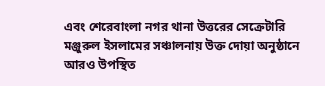এবং শেরেবাংলা নগর থানা উত্তরের সেক্রেটারি মঞ্জুরুল ইসলামের সঞ্চালনায় উক্ত দোয়া অনুষ্ঠানে আরও উপস্থিত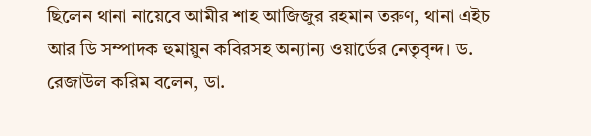ছিলেন থানা নায়েবে আমীর শাহ আজিজুর রহমান তরুণ, থানা এইচ আর ডি সম্পাদক হুমায়ুন কবিরসহ অন্যান্য ওয়ার্ডের নেতৃবৃন্দ। ড. রেজাউল করিম বলেন, ডা.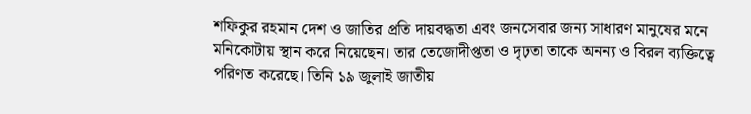শফিকুর রহমান দেশ ও জাতির প্রতি দায়বদ্ধতা এবং জনসেবার জন্য সাধারণ মানুষের মনে মনিকোটায় স্থান করে নিয়েছেন। তার তেজোদীপ্ততা ও দৃঢ়তা তাকে অনন্য ও বিরল ব্যক্তিত্বে পরিণত করেছে। তিনি ১৯ জুলাই জাতীয়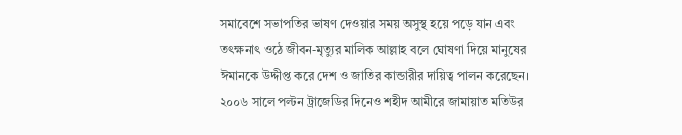সমাবেশে সভাপতির ভাষণ দেওয়ার সময় অসুস্থ হয়ে পড়ে যান এবং তৎক্ষনাৎ ওঠে জীবন-মৃত্যুর মালিক আল্লাহ বলে ঘোষণা দিয়ে মানুষের ঈমানকে উদ্দীপ্ত করে দেশ ও জাতির কান্ডারীর দায়িত্ব পালন করেছেন। ২০০৬ সালে পল্টন ট্রাজেডির দিনেও শহীদ আমীরে জামায়াত মতিউর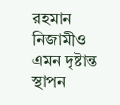রহমান নিজামীও এমন দৃষ্টান্ত স্থাপন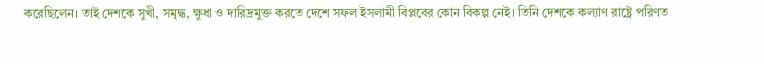করেছিলেন। তাই দেশকে সুখী, সমৃদ্ধ, ক্ষুধা ও দারিদ্রমুক্ত করতে দেশে সফল ইসলামী বিপ্লবের কোন বিকল্প নেই। তিনি দেশকে কল্যাণ রাষ্ট্রে পরিণত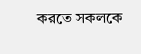করতে সকলকে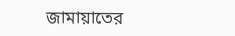জামায়াতের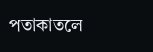পতাকাতলে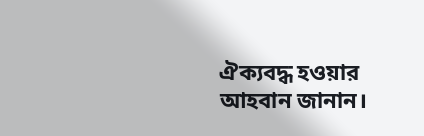ঐক্যবদ্ধ হওয়ার আহবান জানান।